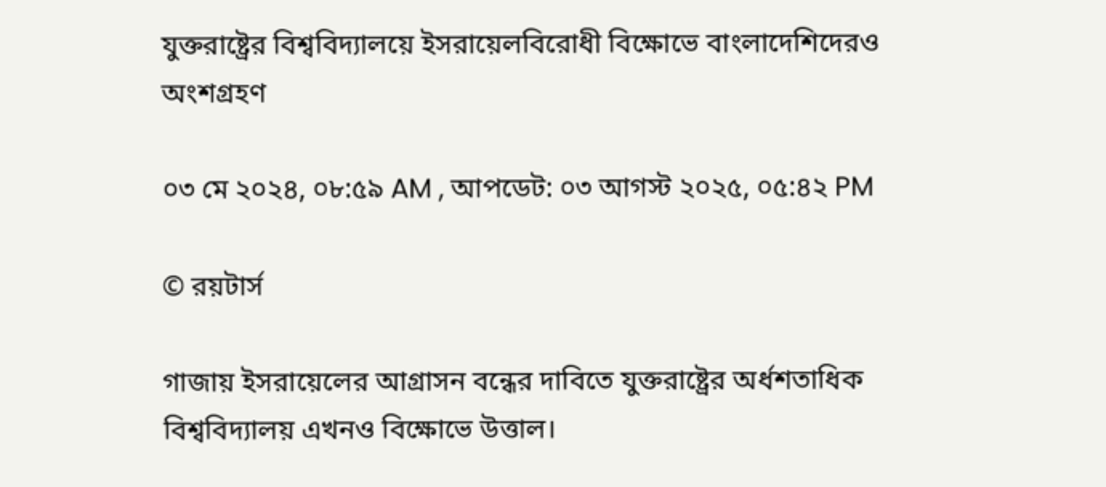যুক্তরাষ্ট্রের বিশ্ববিদ্যালয়ে ইসরায়েলবিরোধী বিক্ষোভে বাংলাদেশিদেরও অংশগ্রহণ

০৩ মে ২০২৪, ০৮:৫৯ AM , আপডেট: ০৩ আগস্ট ২০২৫, ০৫:৪২ PM

© রয়টার্স

গাজায় ইসরায়েলের আগ্রাসন বন্ধের দাবিতে যুক্তরাষ্ট্রের অর্ধশতাধিক বিশ্ববিদ্যালয় এখনও বিক্ষোভে উত্তাল।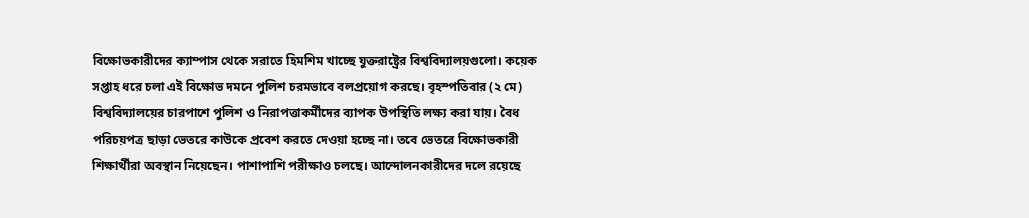বিক্ষোভকারীদের ক্যাম্পাস থেকে সরাতে হিমশিম খাচ্ছে যুক্তরাষ্ট্রের বিশ্ববিদ্যালয়গুলো। কয়েক সপ্তাহ ধরে চলা এই বিক্ষোভ দমনে পুলিশ চরমভাবে বলপ্রয়োগ করছে। বৃহস্পতিবার (২ মে) বিশ্ববিদ্যালয়ের চারপাশে পুলিশ ও নিরাপত্তাকর্মীদের ব্যাপক উপস্থিতি লক্ষ্য করা যায়। বৈধ পরিচয়পত্র ছাড়া ভেতরে কাউকে প্রবেশ করতে দেওয়া হচ্ছে না। তবে ভেতরে বিক্ষোভকারী শিক্ষার্থীরা অবস্থান নিয়েছেন। পাশাপাশি পরীক্ষাও চলছে। আন্দোলনকারীদের দলে রয়েছে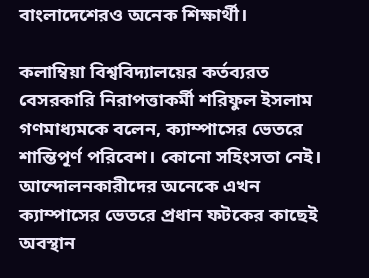বাংলাদেশেরও অনেক শিক্ষার্থী।

কলাম্বিয়া বিশ্ববিদ্যালয়ের কর্তব্যরত বেসরকারি নিরাপত্তাকর্মী শরিফুল ইসলাম গণমাধ্যমকে বলেন, ক্যাম্পাসের ভেতরে শান্তিপূর্ণ পরিবেশ। কোনো সহিংসতা নেই। আন্দোলনকারীদের অনেকে এখন ক্যাম্পাসের ভেতরে প্রধান ফটকের কাছেই অবস্থান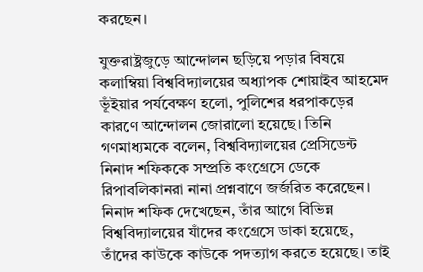করছেন।

যুক্তরাষ্ট্রজুড়ে আন্দোলন ছড়িয়ে পড়ার বিষয়ে কলাম্বিয়া বিশ্ববিদ্যালয়ের অধ্যাপক শোয়াইব আহমেদ ভূঁইয়ার পর্যবেক্ষণ হলো, পুলিশের ধরপাকড়ের কারণে আন্দোলন জোরালো হয়েছে। তিনি গণমাধ্যমকে বলেন, বিশ্ববিদ্যালয়ের প্রেসিডেন্ট নিনাদ শফিককে সম্প্রতি কংগ্রেসে ডেকে রিপাবলিকানরা নানা প্রশ্নবাণে জর্জরিত করেছেন। নিনাদ শফিক দেখেছেন, তাঁর আগে বিভিন্ন বিশ্ববিদ্যালয়ের যাঁদের কংগ্রেসে ডাকা হয়েছে, তাঁদের কাউকে কাউকে পদত্যাগ করতে হয়েছে। তাই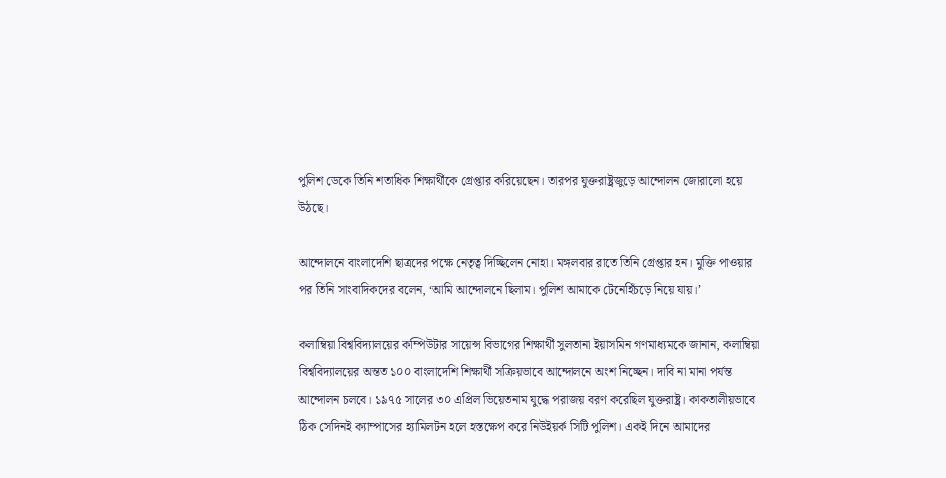পুলিশ ডেকে তিনি শতাধিক শিক্ষার্থীকে গ্রেপ্তার করিয়েছেন। তারপর যুক্তরাষ্ট্রজুড়ে আন্দোলন জোরালো হয়ে উঠছে।

আন্দোলনে বাংলাদেশি ছাত্রদের পক্ষে নেতৃত্ব দিচ্ছিলেন নোহা। মঙ্গলবার রাতে তিনি গ্রেপ্তার হন। মুক্তি পাওয়ার পর তিনি সাংবাদিকদের বলেন, ‘আমি আন্দোলনে ছিলাম। পুলিশ আমাকে টেনেহিঁচড়ে নিয়ে যায়।’

কলাম্বিয়া বিশ্ববিদ্যালয়ের কম্পিউটার সায়েন্স বিভাগের শিক্ষার্থী সুলতানা ইয়াসমিন গণমাধ্যমকে জানান, কলাম্বিয়া বিশ্ববিদ্যালয়ের অন্তত ১০০ বাংলাদেশি শিক্ষার্থী সক্রিয়ভাবে আন্দোলনে অংশ নিচ্ছেন। দাবি না মানা পর্যন্ত আন্দোলন চলবে। ১৯৭৫ সালের ৩০ এপ্রিল ভিয়েতনাম যুদ্ধে পরাজয় বরণ করেছিল যুক্তরাষ্ট্র। কাকতালীয়ভাবে ঠিক সেদিনই ক্যাম্পাসের হ্যামিলটন হলে হস্তক্ষেপ করে নিউইয়র্ক সিটি পুলিশ। একই দিনে আমাদের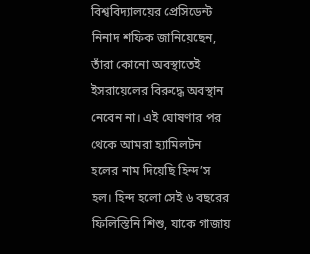বিশ্ববিদ্যালয়ের প্রেসিডেন্ট নিনাদ শফিক জানিয়েছেন, তাঁরা কোনো অবস্থাতেই ইসরায়েলের বিরুদ্ধে অবস্থান নেবেন না। এই ঘোষণার পর থেকে আমরা হ্যামিলটন হলের নাম দিয়েছি হিন্দ’স হল। হিন্দ হলো সেই ৬ বছরের ফিলিস্তিনি শিশু, যাকে গাজায়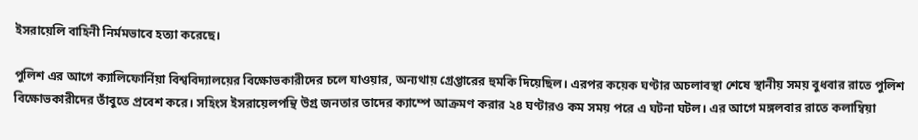ইসরায়েলি বাহিনী নির্মমভাবে হত্যা করেছে।

পুলিশ এর আগে ক্যালিফোর্নিয়া বিশ্ববিদ্যালয়ের বিক্ষোভকারীদের চলে যাওয়ার, অন্যথায় গ্রেপ্তারের হুমকি দিয়েছিল। এরপর কয়েক ঘণ্টার অচলাবস্থা শেষে স্থানীয় সময় বুধবার রাতে পুলিশ বিক্ষোভকারীদের তাঁবুতে প্রবেশ করে। সহিংস ইসরায়েলপন্থি উগ্র জনতার তাদের ক্যাম্পে আক্রমণ করার ২৪ ঘণ্টারও কম সময় পরে এ ঘটনা ঘটল। এর আগে মঙ্গলবার রাতে কলাম্বিয়া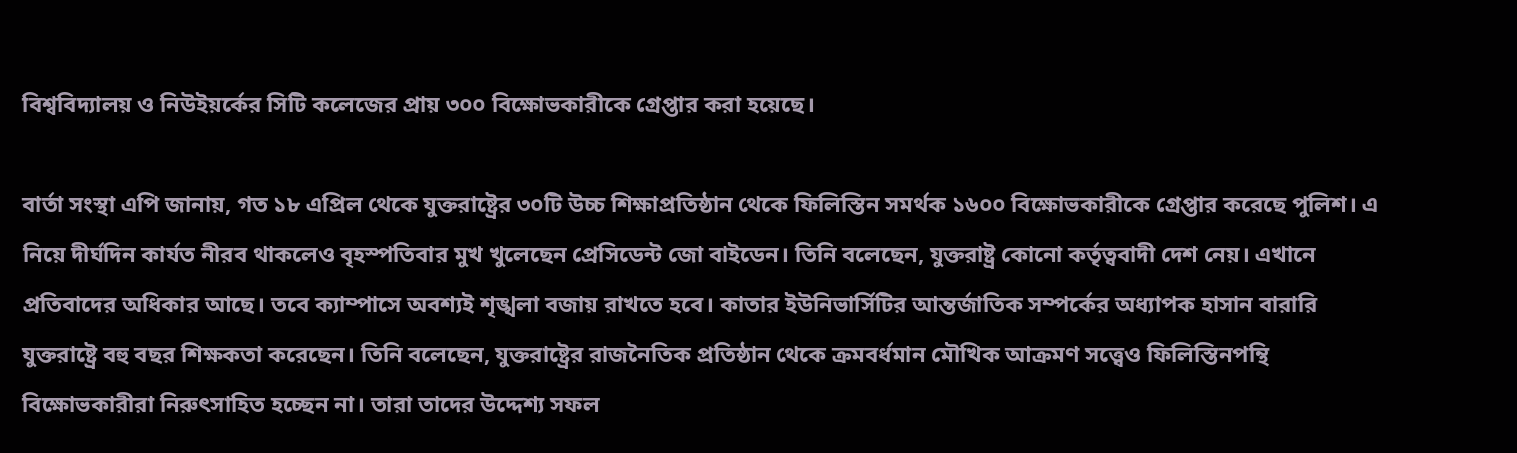বিশ্ববিদ্যালয় ও নিউইয়র্কের সিটি কলেজের প্রায় ৩০০ বিক্ষোভকারীকে গ্রেপ্তার করা হয়েছে।

বার্তা সংস্থা এপি জানায়, গত ১৮ এপ্রিল থেকে যুক্তরাষ্ট্রের ৩০টি উচ্চ শিক্ষাপ্রতিষ্ঠান থেকে ফিলিস্তিন সমর্থক ১৬০০ বিক্ষোভকারীকে গ্রেপ্তার করেছে পুলিশ। এ নিয়ে দীর্ঘদিন কার্যত নীরব থাকলেও বৃহস্পতিবার মুখ খুলেছেন প্রেসিডেন্ট জো বাইডেন। তিনি বলেছেন, যুক্তরাষ্ট্র কোনো কর্তৃত্ববাদী দেশ নেয়। এখানে প্রতিবাদের অধিকার আছে। তবে ক্যাম্পাসে অবশ্যই শৃঙ্খলা বজায় রাখতে হবে। কাতার ইউনিভার্সিটির আন্তর্জাতিক সম্পর্কের অধ্যাপক হাসান বারারি যুক্তরাষ্ট্রে বহু বছর শিক্ষকতা করেছেন। তিনি বলেছেন, যুক্তরাষ্ট্রের রাজনৈতিক প্রতিষ্ঠান থেকে ক্রমবর্ধমান মৌখিক আক্রমণ সত্ত্বেও ফিলিস্তিনপন্থি বিক্ষোভকারীরা নিরুৎসাহিত হচ্ছেন না। তারা তাদের উদ্দেশ্য সফল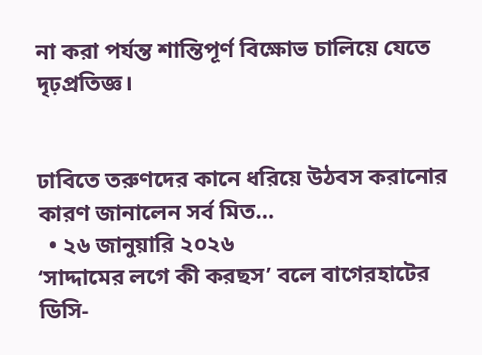না করা পর্যন্ত শান্তিপূর্ণ বিক্ষোভ চালিয়ে যেতে দৃঢ়প্রতিজ্ঞ।


ঢাবিতে তরুণদের কানে ধরিয়ে উঠবস করানোর কারণ জানালেন সর্ব মিত…
  • ২৬ জানুয়ারি ২০২৬
‘সাদ্দামের লগে কী করছস’ বলে বাগেরহাটের ডিসি-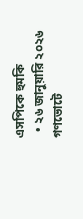এসপিকে হুমকি
  • ২৬ জানুয়ারি ২০২৬
গণভোটে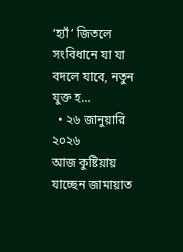‘হ্যাঁ’ জিতলে সংবিধানে যা যা বদলে যাবে, নতুন যুক্ত হ…
  • ২৬ জানুয়ারি ২০২৬
আজ কুষ্টিয়ায় যাচ্ছেন জামায়াত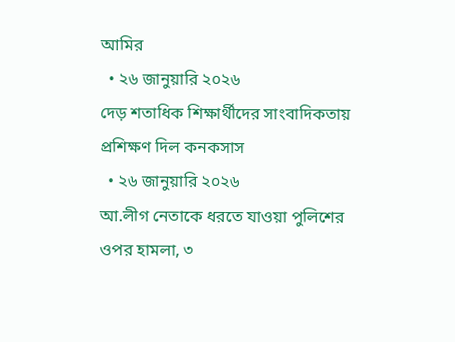আমির
  • ২৬ জানুয়ারি ২০২৬
দেড় শতাধিক শিক্ষার্থীদের সাংবাদিকতায় প্রশিক্ষণ দিল কনকসাস
  • ২৬ জানুয়ারি ২০২৬
আ.লীগ নেতাকে ধরতে যাওয়া পুলিশের ওপর হামলা, ৩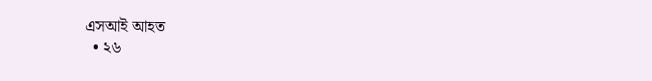এসআই আহত
  • ২৬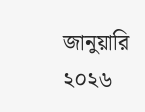জানুয়ারি ২০২৬